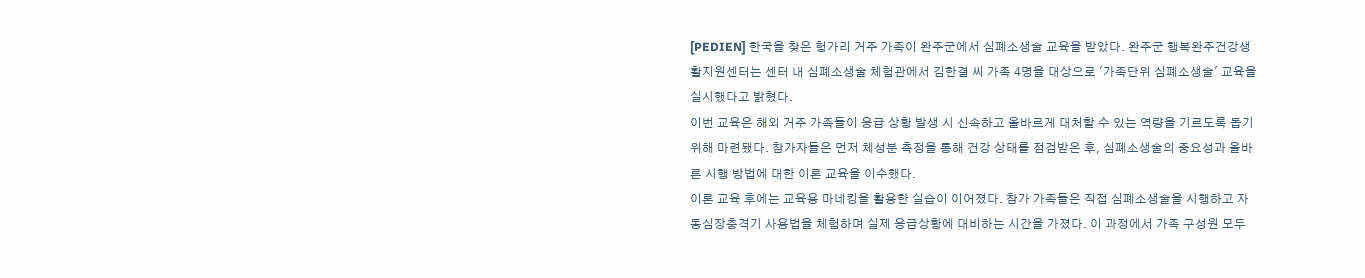[PEDIEN] 한국을 찾은 헝가리 거주 가족이 완주군에서 심폐소생술 교육을 받았다. 완주군 행복완주건강생활지원센터는 센터 내 심폐소생술 체험관에서 김한결 씨 가족 4명을 대상으로 '가족단위 심폐소생술' 교육을 실시했다고 밝혔다.
이번 교육은 해외 거주 가족들이 응급 상황 발생 시 신속하고 올바르게 대처할 수 있는 역량을 기르도록 돕기 위해 마련됐다. 참가자들은 먼저 체성분 측정을 통해 건강 상태를 점검받은 후, 심폐소생술의 중요성과 올바른 시행 방법에 대한 이론 교육을 이수했다.
이론 교육 후에는 교육용 마네킹을 활용한 실습이 이어졌다. 참가 가족들은 직접 심폐소생술을 시행하고 자동심장충격기 사용법을 체험하며 실제 응급상황에 대비하는 시간을 가졌다. 이 과정에서 가족 구성원 모두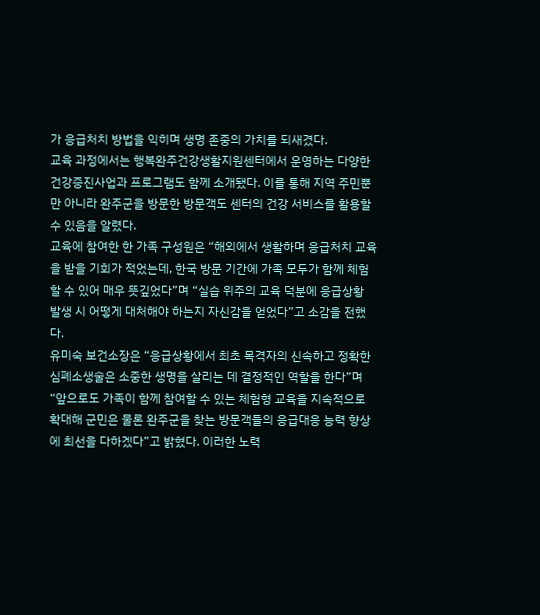가 응급처치 방법을 익히며 생명 존중의 가치를 되새겼다.
교육 과정에서는 행복완주건강생활지원센터에서 운영하는 다양한 건강증진사업과 프로그램도 함께 소개됐다. 이를 통해 지역 주민뿐만 아니라 완주군을 방문한 방문객도 센터의 건강 서비스를 활용할 수 있음을 알렸다.
교육에 참여한 한 가족 구성원은 “해외에서 생활하며 응급처치 교육을 받을 기회가 적었는데, 한국 방문 기간에 가족 모두가 함께 체험할 수 있어 매우 뜻깊었다”며 “실습 위주의 교육 덕분에 응급상황 발생 시 어떻게 대처해야 하는지 자신감을 얻었다”고 소감을 전했다.
유미숙 보건소장은 “응급상황에서 최초 목격자의 신속하고 정확한 심폐소생술은 소중한 생명을 살리는 데 결정적인 역할을 한다”며 “앞으로도 가족이 함께 참여할 수 있는 체험형 교육을 지속적으로 확대해 군민은 물론 완주군을 찾는 방문객들의 응급대응 능력 향상에 최선을 다하겠다”고 밝혔다. 이러한 노력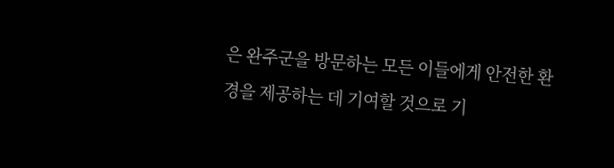은 완주군을 방문하는 모든 이들에게 안전한 환경을 제공하는 데 기여할 것으로 기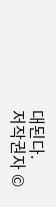대된다.
저작권자 ©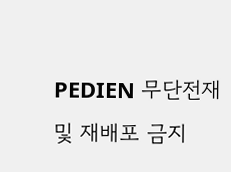PEDIEN 무단전재 및 재배포 금지